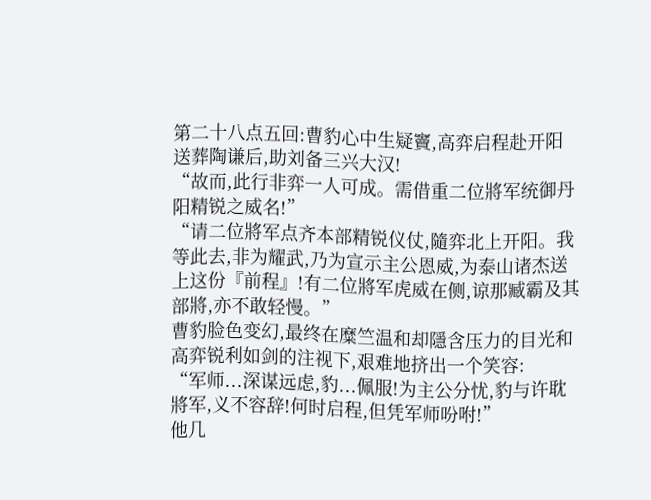第二十八点五回:曹豹心中生疑竇,高弈启程赴开阳 送葬陶谦后,助刘备三兴大汉!
“故而,此行非弈一人可成。需借重二位將军统御丹阳精锐之威名!”
“请二位將军点齐本部精锐仪仗,隨弈北上开阳。我等此去,非为耀武,乃为宣示主公恩威,为泰山诸杰送上这份『前程』!有二位將军虎威在侧,谅那臧霸及其部將,亦不敢轻慢。”
曹豹脸色变幻,最终在糜竺温和却隱含压力的目光和高弈锐利如剑的注视下,艰难地挤出一个笑容:
“军师...深谋远虑,豹...佩服!为主公分忧,豹与许耽將军,义不容辞!何时启程,但凭军师吩咐!”
他几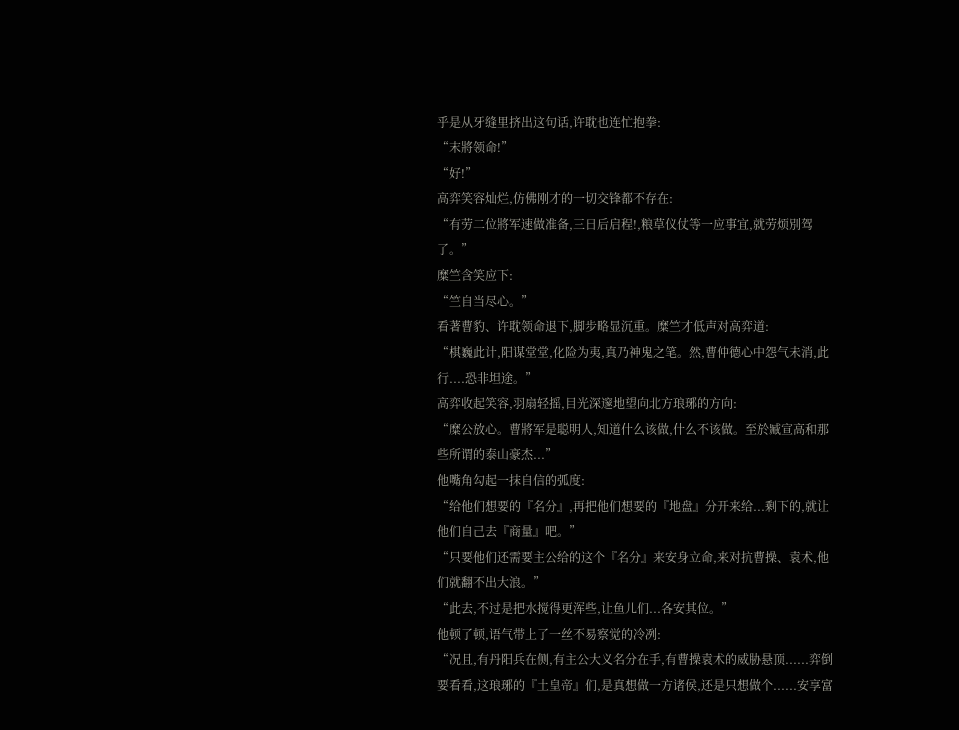乎是从牙缝里挤出这句话,许耽也连忙抱拳:
“末將领命!”
“好!”
高弈笑容灿烂,仿佛刚才的一切交锋都不存在:
“有劳二位將军速做准备,三日后启程!,粮草仪仗等一应事宜,就劳烦別驾了。”
糜竺含笑应下:
“竺自当尽心。”
看著曹豹、许耽领命退下,脚步略显沉重。糜竺才低声对高弈道:
“棋巍此计,阳谋堂堂,化险为夷,真乃神鬼之笔。然,曹仲德心中怨气未消,此行....恐非坦途。”
高弈收起笑容,羽扇轻摇,目光深邃地望向北方琅琊的方向:
“糜公放心。曹將军是聪明人,知道什么该做,什么不该做。至於臧宣高和那些所谓的泰山豪杰...”
他嘴角勾起一抹自信的弧度:
“给他们想要的『名分』,再把他们想要的『地盘』分开来给...剩下的,就让他们自己去『商量』吧。”
“只要他们还需要主公给的这个『名分』来安身立命,来对抗曹操、袁术,他们就翻不出大浪。”
“此去,不过是把水搅得更浑些,让鱼儿们...各安其位。”
他顿了顿,语气带上了一丝不易察觉的冷冽:
“况且,有丹阳兵在侧,有主公大义名分在手,有曹操袁术的威胁悬顶......弈倒要看看,这琅琊的『土皇帝』们,是真想做一方诸侯,还是只想做个......安享富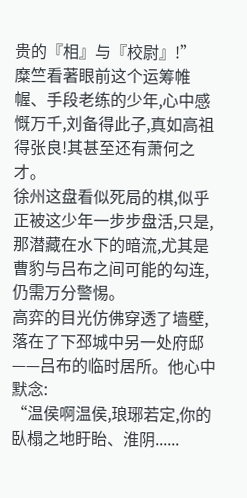贵的『相』与『校尉』!”
糜竺看著眼前这个运筹帷幄、手段老练的少年,心中感慨万千,刘备得此子,真如高祖得张良!其甚至还有萧何之才。
徐州这盘看似死局的棋,似乎正被这少年一步步盘活,只是,那潜藏在水下的暗流,尤其是曹豹与吕布之间可能的勾连,仍需万分警惕。
高弈的目光仿佛穿透了墙壁,落在了下邳城中另一处府邸——吕布的临时居所。他心中默念:
“温侯啊温侯,琅琊若定,你的臥榻之地盱眙、淮阴......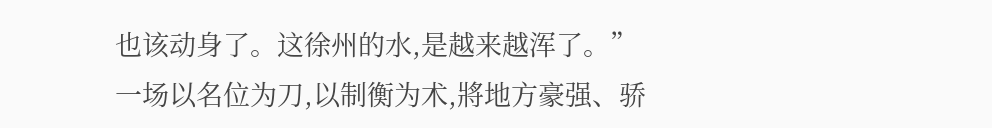也该动身了。这徐州的水,是越来越浑了。”
一场以名位为刀,以制衡为术,將地方豪强、骄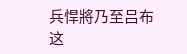兵悍將乃至吕布这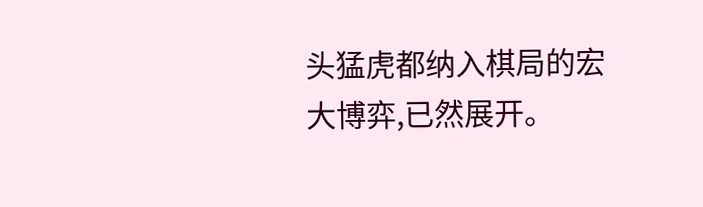头猛虎都纳入棋局的宏大博弈,已然展开。